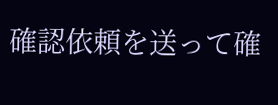確認依頼を送って確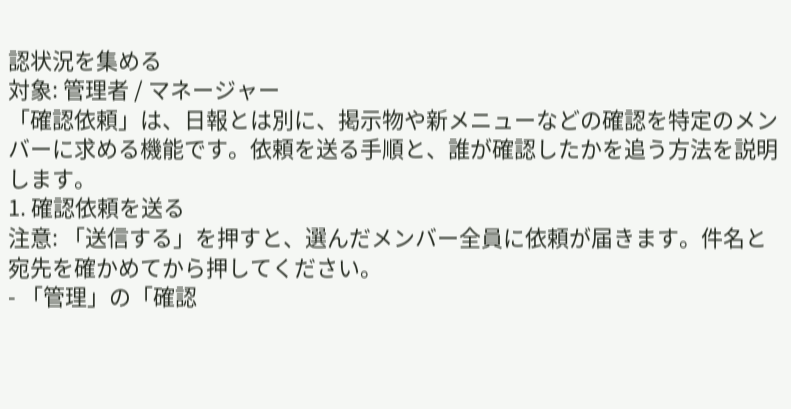認状況を集める
対象: 管理者 / マネージャー
「確認依頼」は、日報とは別に、掲示物や新メニューなどの確認を特定のメンバーに求める機能です。依頼を送る手順と、誰が確認したかを追う方法を説明します。
1. 確認依頼を送る
注意: 「送信する」を押すと、選んだメンバー全員に依頼が届きます。件名と宛先を確かめてから押してください。
- 「管理」の「確認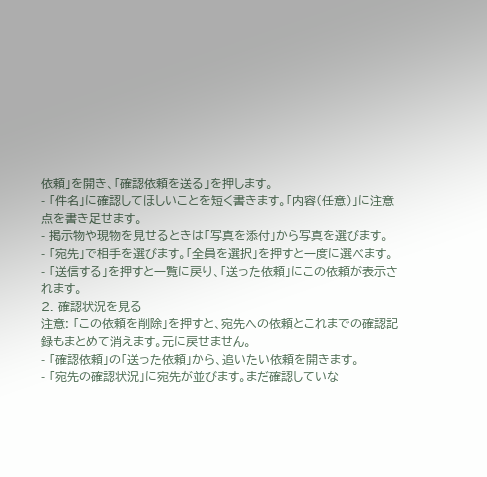依頼」を開き、「確認依頼を送る」を押します。
- 「件名」に確認してほしいことを短く書きます。「内容(任意)」に注意点を書き足せます。
- 掲示物や現物を見せるときは「写真を添付」から写真を選びます。
- 「宛先」で相手を選びます。「全員を選択」を押すと一度に選べます。
- 「送信する」を押すと一覧に戻り、「送った依頼」にこの依頼が表示されます。
2. 確認状況を見る
注意: 「この依頼を削除」を押すと、宛先への依頼とこれまでの確認記録もまとめて消えます。元に戻せません。
- 「確認依頼」の「送った依頼」から、追いたい依頼を開きます。
- 「宛先の確認状況」に宛先が並びます。まだ確認していな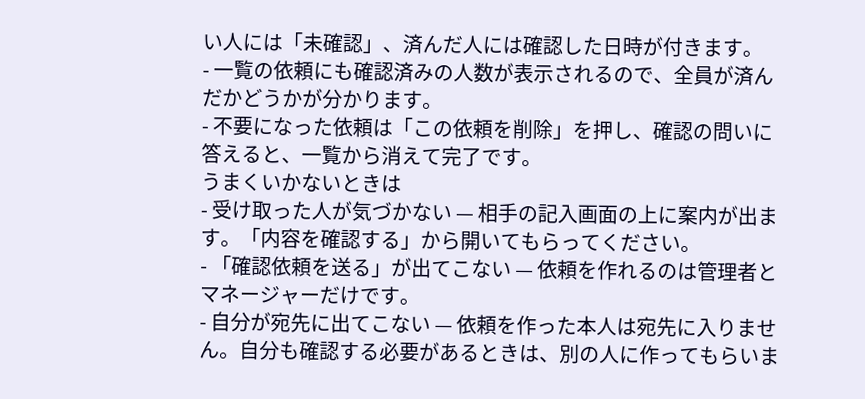い人には「未確認」、済んだ人には確認した日時が付きます。
- 一覧の依頼にも確認済みの人数が表示されるので、全員が済んだかどうかが分かります。
- 不要になった依頼は「この依頼を削除」を押し、確認の問いに答えると、一覧から消えて完了です。
うまくいかないときは
- 受け取った人が気づかない — 相手の記入画面の上に案内が出ます。「内容を確認する」から開いてもらってください。
- 「確認依頼を送る」が出てこない — 依頼を作れるのは管理者とマネージャーだけです。
- 自分が宛先に出てこない — 依頼を作った本人は宛先に入りません。自分も確認する必要があるときは、別の人に作ってもらいま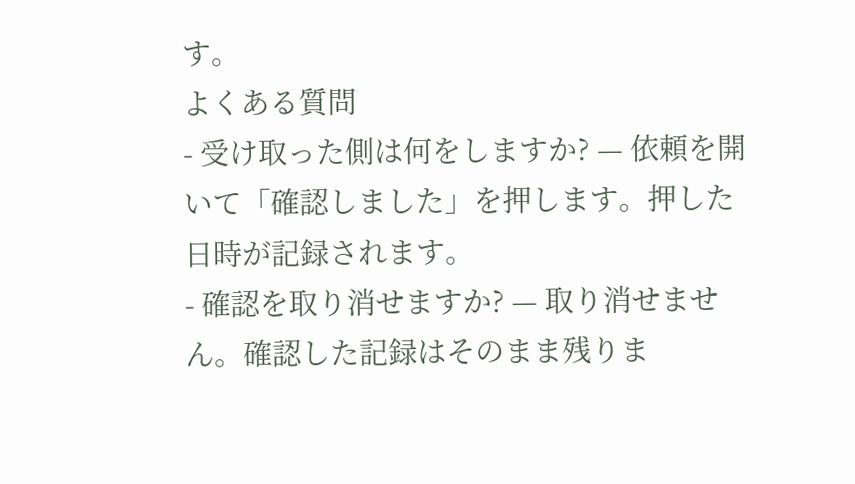す。
よくある質問
- 受け取った側は何をしますか? — 依頼を開いて「確認しました」を押します。押した日時が記録されます。
- 確認を取り消せますか? — 取り消せません。確認した記録はそのまま残りま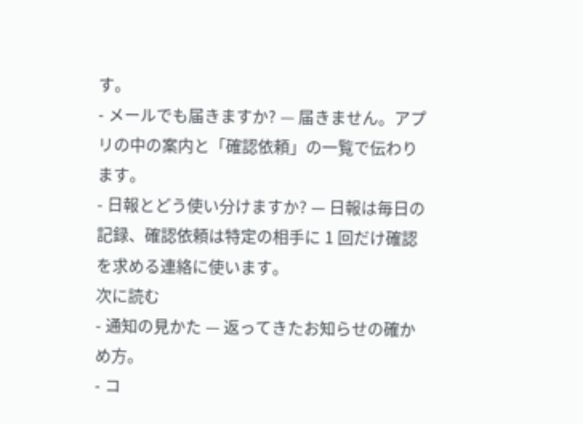す。
- メールでも届きますか? — 届きません。アプリの中の案内と「確認依頼」の一覧で伝わります。
- 日報とどう使い分けますか? — 日報は毎日の記録、確認依頼は特定の相手に 1 回だけ確認を求める連絡に使います。
次に読む
- 通知の見かた — 返ってきたお知らせの確かめ方。
- コ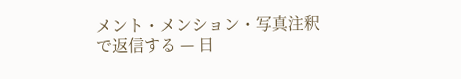メント・メンション・写真注釈で返信する — 日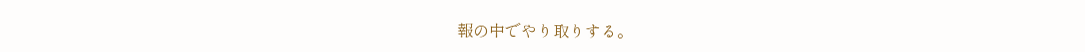報の中でやり取りする。